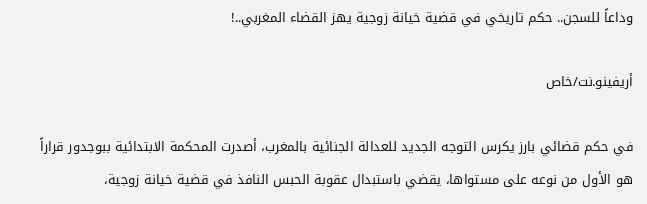وداعاً للسجن.. حكم تاريخي في قضية خيانة زوجية يهز القضاء المغربي..!

أريفينو.نت/خاص

في حكم قضائي بارز يكرس التوجه الجديد للعدالة الجنائية بالمغرب، أصدرت المحكمة الابتدائية ببوجدور قراراً هو الأول من نوعه على مستواها، يقضي باستبدال عقوبة الحبس النافذ في قضية خيانة زوجية،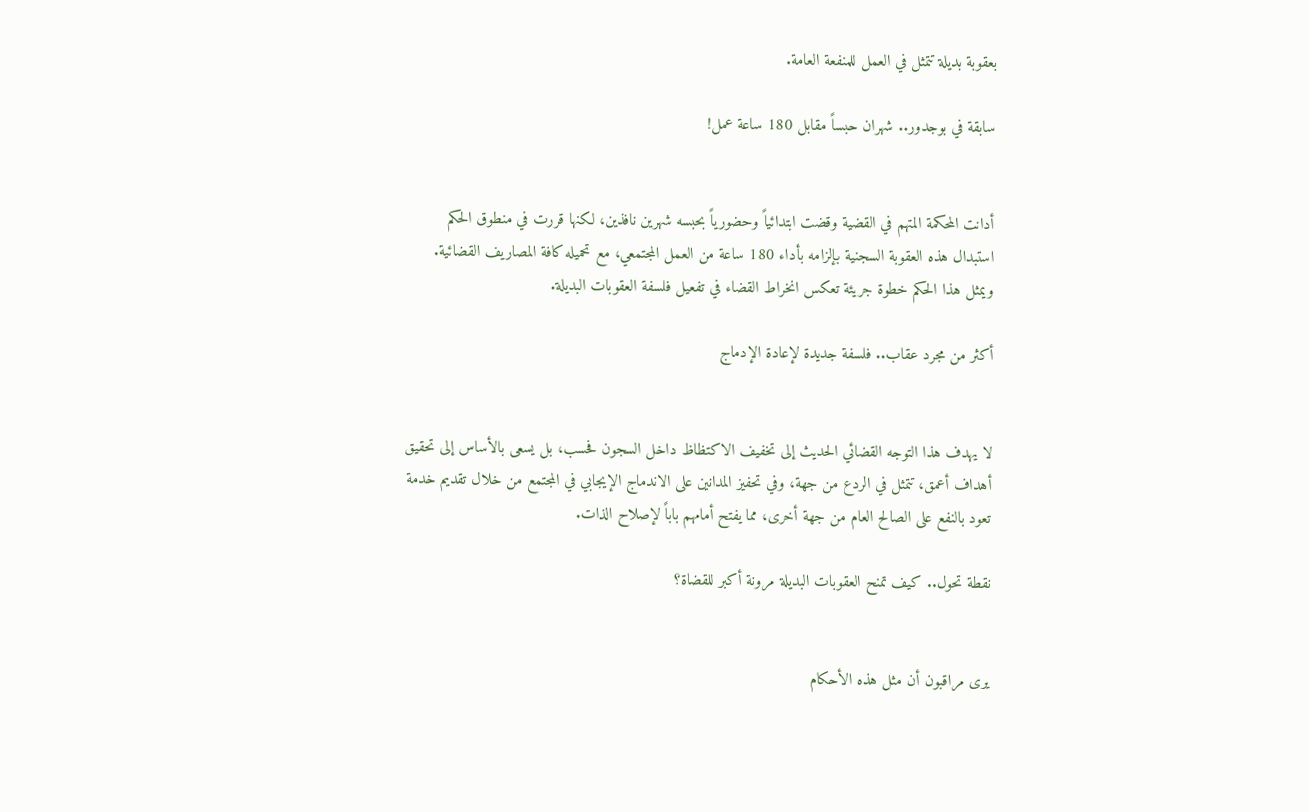بعقوبة بديلة تتمثل في العمل للمنفعة العامة.

سابقة في بوجدور.. شهران حبساً مقابل 180 ساعة عمل!


أدانت المحكمة المتهم في القضية وقضت ابتدائياً وحضورياً بحبسه شهرين نافذين، لكنها قررت في منطوق الحكم استبدال هذه العقوبة السجنية بإلزامه بأداء 180 ساعة من العمل المجتمعي، مع تحميله كافة المصاريف القضائية. ويمثل هذا الحكم خطوة جريئة تعكس انخراط القضاء في تفعيل فلسفة العقوبات البديلة.

أكثر من مجرد عقاب.. فلسفة جديدة لإعادة الإدماج


لا يهدف هذا التوجه القضائي الحديث إلى تخفيف الاكتظاظ داخل السجون فحسب، بل يسعى بالأساس إلى تحقيق أهداف أعمق، تتمثل في الردع من جهة، وفي تحفيز المدانين على الاندماج الإيجابي في المجتمع من خلال تقديم خدمة تعود بالنفع على الصالح العام من جهة أخرى، مما يفتح أمامهم باباً لإصلاح الذات.

نقطة تحول.. كيف تمنح العقوبات البديلة مرونة أكبر للقضاة؟


يرى مراقبون أن مثل هذه الأحكام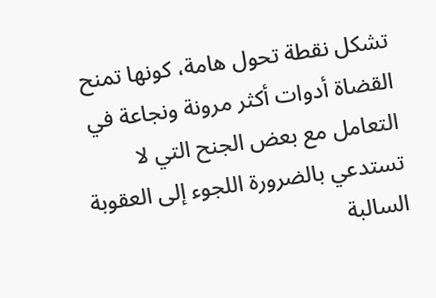تشكل نقطة تحول هامة، كونها تمنح القضاة أدوات أكثر مرونة ونجاعة في التعامل مع بعض الجنح التي لا تستدعي بالضرورة اللجوء إلى العقوبة السالبة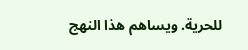للحرية. ويساهم هذا النهج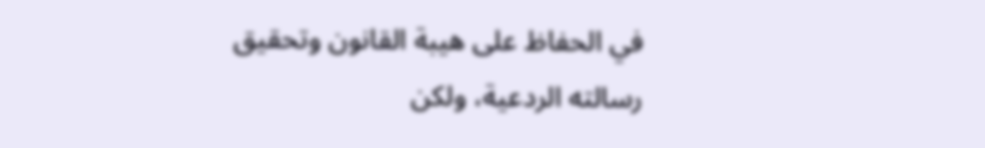في الحفاظ على هيبة القانون وتحقيق رسالته الردعية، ولكن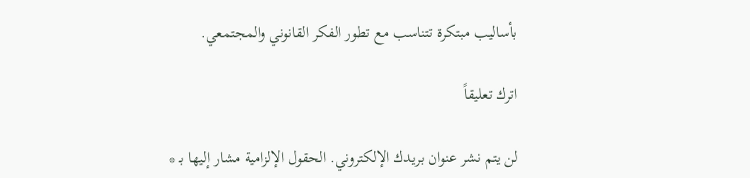بأساليب مبتكرة تتناسب مع تطور الفكر القانوني والمجتمعي.

اترك تعليقاً

لن يتم نشر عنوان بريدك الإلكتروني. الحقول الإلزامية مشار إليها بـ *